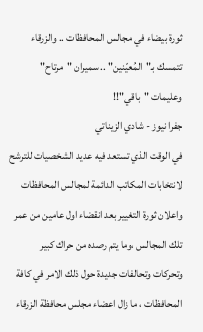ثورة بيضاء في مجالس المحافظات .. والزرقاء تتمسك بـ"المُعيّنين" .. سميران "مرتاح" وعليمات "باقي"!!
جفرا نيوز - شادي الزيناتي
في الوقت الذي تستعد فيه عديد الشخصيات للترشح لانتخابات المكاتب الدائمة لمجالس المحافظات واعلان ثورة التغيير بعد انقضاء اول عامين من عمر تلك المجالس ،وما يتم رصده من حراك كبير وتحركات وتحالفات جديدة حول ذلك الامر في كافة المحافظات ، ما زال اعضاء مجلس محافظة الزرقاء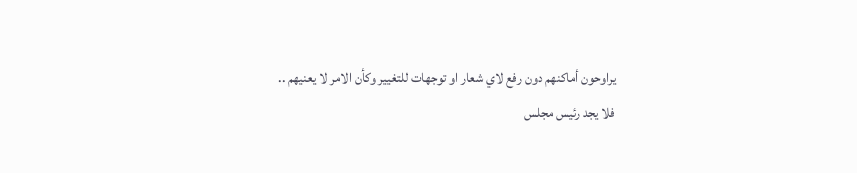يراوحون أماكنهم دون رفع لاي شعار او توجهات للتغيير وكأن الامر لا يعنيهم ..
فلا يجد رئيس مجلس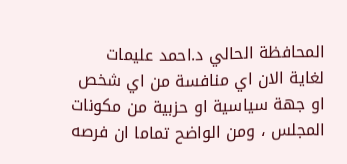المحافظة الحالي د.احمد عليمات لغاية الان اي منافسة من اي شخص او جهة سياسية او حزبية من مكونات المجلس ، ومن الواضح تماما ان فرصه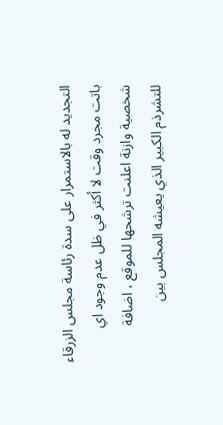التجديد له بالاستمرار على سدة رئاسة مجلس الزرقاء باتت مجرد وقت لا أكثر في ظل عدم وجود اي شخصية وازنة اعلنت ترشحها للموقع ، اضافة للتشرذم الكبير الذي يعيشه المجلس بين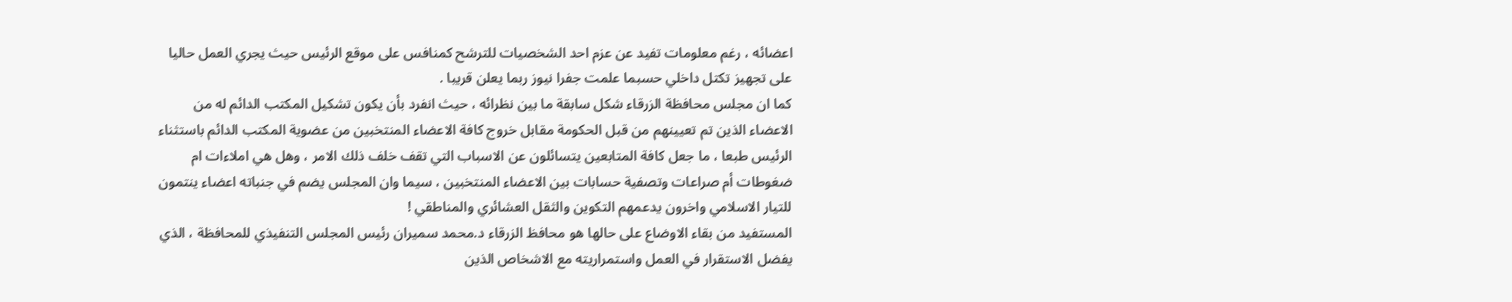اعضائه ، رغم معلومات تفيد عن عزم احد الشخصيات للترشح كمنافس على موقع الرئيس حيث يجري العمل حاليا على تجهيز تكتل داخلي حسبما علمت جفرا نيوز ربما يعلن قريبا .
كما ان مجلس محافظة الزرقاء شكل سابقة ما بين نظرائه ، حيث انفرد بأن يكون تشكيل المكتب الدائم له من الاعضاء الذين تم تعيينهم من قبل الحكومة مقابل خروج كافة الاعضاء المنتخبين من عضوية المكتب الدائم باستثناء الرئيس طبعا ، ما جعل كافة المتابعين يتسائلون عن الاسباب التي تقف خلف ذلك الامر ، وهل هي املاءات ام ضغوطات أم صراعات وتصفية حسابات بين الاعضاء المنتخبين ، سيما وان المجلس يضم في جنباته اعضاء ينتمون للتيار الاسلامي واخرون يدعمهم التكوين والثقل العشائري والمناطقي !
المستفيد من بقاء الاوضاع على حالها هو محافظ الزرقاء د.محمد سميران رئيس المجلس التنفيذي للمحافظة ، الذي يفضل الاستقرار في العمل واستمراريته مع الاشخاص الذين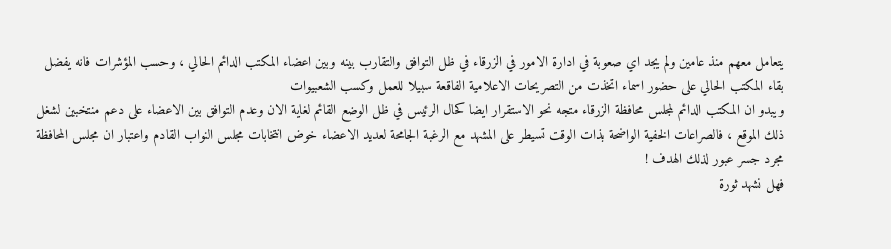يتعامل معهم منذ عامين ولم يجد اي صعوبة في ادارة الامور في الزرقاء في ظل التوافق والتقارب بينه وبين اعضاء المكتب الدائم الحالي ، وحسب المؤشرات فانه يفضل بقاء المكتب الحالي على حضور اسماء اتخذت من التصريحات الاعلامية الفاقعة سبيلا للعمل وكسب الشعبيوات
ويبدو ان المكتب الدائم لمجلس محافظة الزرقاء متجه نحو الاستقرار ايضا كحال الرئيس في ظل الوضع القائم لغاية الان وعدم التوافق بين الاعضاء على دعم منتخبين لشغل ذلك الموقع ، فالصراعات الخفية الواضحة بذات الوقت تسيطر على المشهد مع الرغبة الجامحة لعديد الاعضاء خوض انتخابات مجلس النواب القادم واعتبار ان مجلس المحافظة مجرد جسر عبور لذلك الهدف !
فهل نشهد ثورة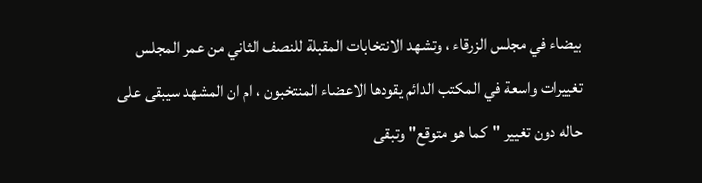بيضاء في مجلس الزرقاء ، وتشهد الانتخابات المقبلة للنصف الثاني من عمر المجلس تغييرات واسعة في المكتب الدائم يقودها الاعضاء المنتخبون ، ام ان المشهد سيبقى على حاله دون تغيير "كما هو متوقع" وتبقى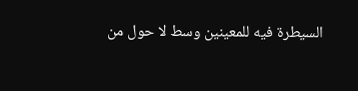السيطرة فيه للمعينين وسط لا حول من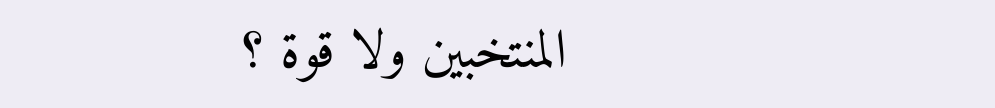المنتخبين ولا قوة ؟